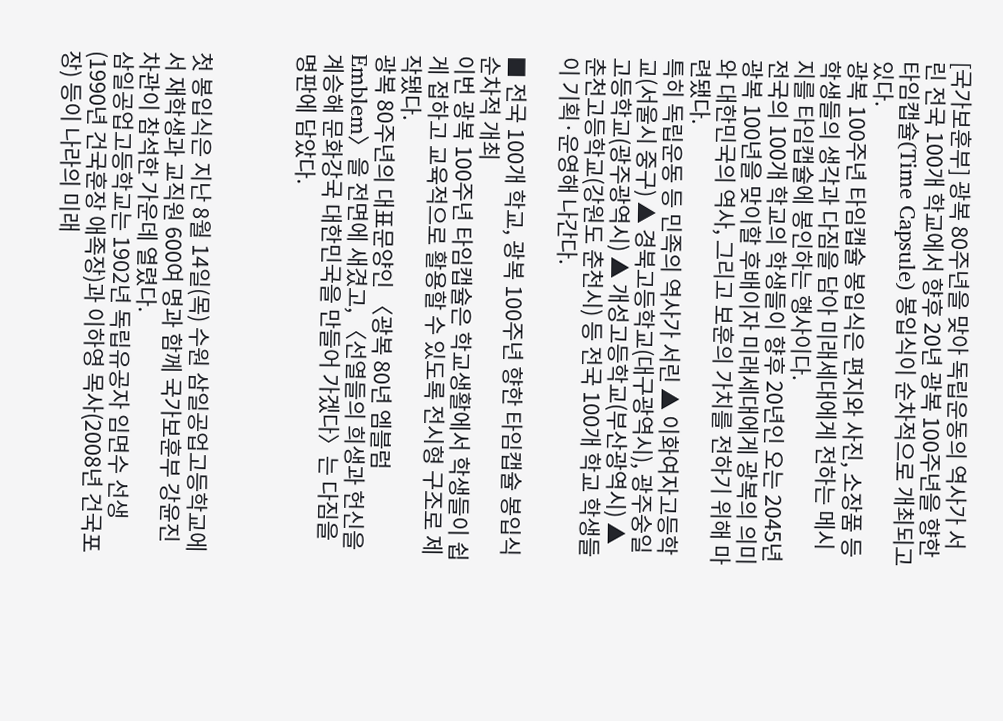[국가보훈부] 광복 80주년을 맞아 독립운동의 역사가 서린 전국 100개 학교에서 향후 20년 광복 100주년을 향한 타임캡슐(Time Capsule) 봉입식이 순차적으로 개최되고 있다.
광복 100주년 타임캡슐 봉입식은 편지와 사진, 소장품 등 학생들의 생각과 다짐을 담아 미래세대에게 전하는 메시지를 타임캡슐에 봉인하는 행사이다.
전국의 100개 학교의 학생들이 향후 20년인 오는 2045년 광복 100년을 맞이할 후배이자 미래세대에게 광복의 의미와 대한민국의 역사, 그리고 보훈의 가치를 전하기 위해 마련됐다.
특히 독립운동 등 민족의 역사가 서린 ▲ 이화여자고등학교(서울시 중구) ▲ 경북고등학교(대구광역시), 광주숭일고등학교(광주광역시) ▲ 개성고등학교(부산광역시) ▲ 춘천고등학교(강원도 춘천시) 등 전국 100개 학교 학생들이 기획·운영해 나간다.

■ 전국 100개 학교, 광복 100주년 향한 타임캡슐 봉입식 순차적 개최
이번 광복 100주년 타임캡슐은 학교생활에서 학생들이 쉽게 접하고 교육적으로 활용할 수 있도록 전시형 구조로 제작됐다.
광복 80주년의 대표문양인 〈광복 80년 엠블럼 Emblem〉을 전면에 새겼고, 〈선열들의 희생과 헌신을 계승해 문화강국 대한민국을 만들어 가겠다〉는 다짐을 명판에 담았다.



첫 봉입식은 지난 8월 14일(목) 수원 삼일공업고등학교에서 재학생과 교직원 600여 명과 함께 국가보훈부 강윤진 차관이 참석한 가운데 열렸다.
삼일공업고등학교는 1902년 독립유공자 임면수 선생(1990년 건국훈장 애족장)과 이하영 목사(2008년 건국포장) 등이 나라의 미래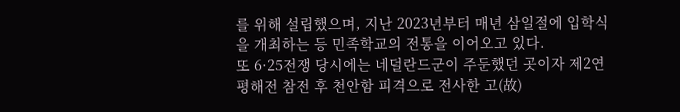를 위해 설립했으며, 지난 2023년부터 매년 삼일절에 입학식을 개최하는 등 민족학교의 전통을 이어오고 있다.
또 6·25전쟁 당시에는 네덜란드군이 주둔했던 곳이자 제2연평해전 참전 후 천안함 피격으로 전사한 고(故)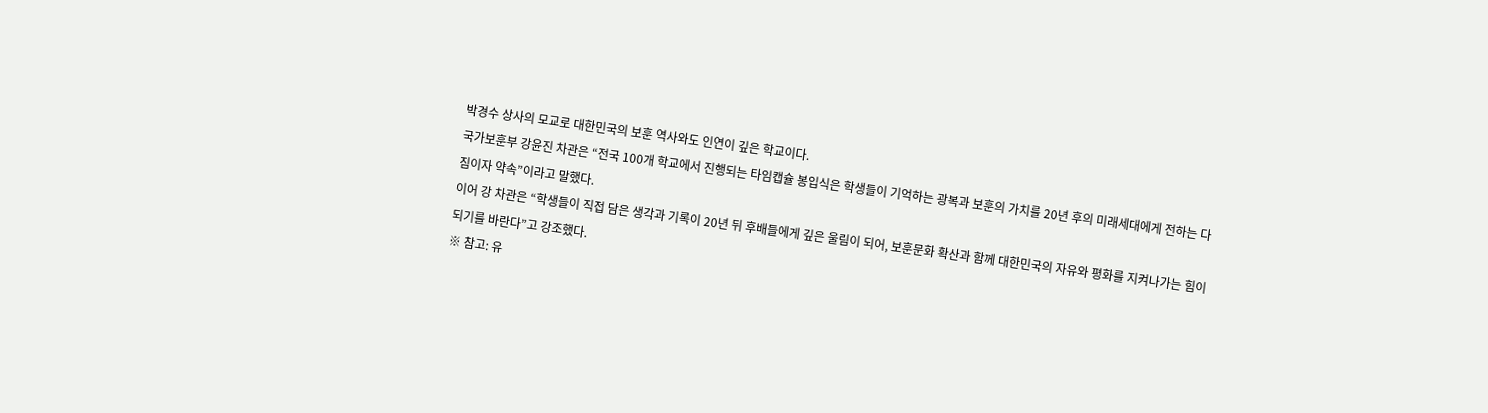박경수 상사의 모교로 대한민국의 보훈 역사와도 인연이 깊은 학교이다.
국가보훈부 강윤진 차관은 “전국 100개 학교에서 진행되는 타임캡슐 봉입식은 학생들이 기억하는 광복과 보훈의 가치를 20년 후의 미래세대에게 전하는 다짐이자 약속”이라고 말했다.
이어 강 차관은 “학생들이 직접 담은 생각과 기록이 20년 뒤 후배들에게 깊은 울림이 되어, 보훈문화 확산과 함께 대한민국의 자유와 평화를 지켜나가는 힘이 되기를 바란다”고 강조했다.
※ 참고: 유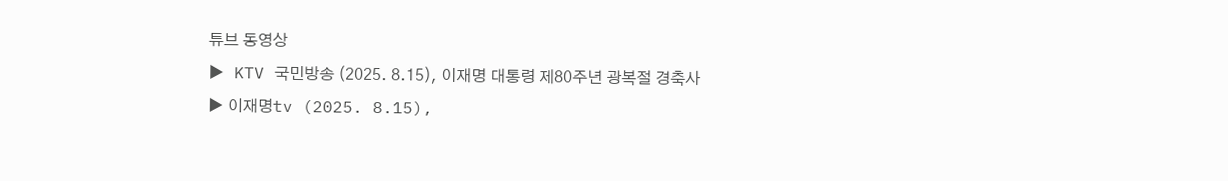튜브 동영상
▶ KTV 국민방송 (2025. 8.15), 이재명 대통령 제80주년 광복절 경축사
▶ 이재명tv (2025. 8.15),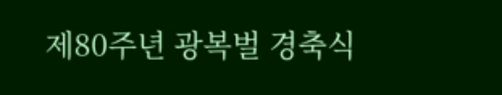제80주년 광복벌 경축식